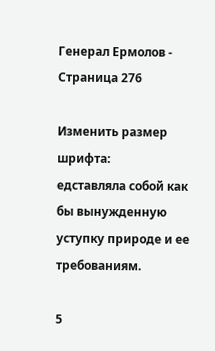Генерал Ермолов - Страница 276

Изменить размер шрифта:
едставляла собой как бы вынужденную уступку природе и ее требованиям.

5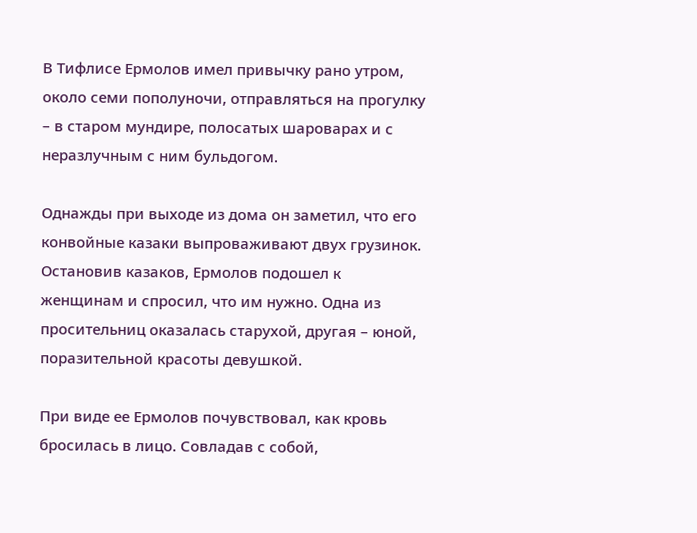В Тифлисе Ермолов имел привычку рано утром, около семи пополуночи, отправляться на прогулку – в старом мундире, полосатых шароварах и с неразлучным с ним бульдогом.

Однажды при выходе из дома он заметил, что его конвойные казаки выпроваживают двух грузинок. Остановив казаков, Ермолов подошел к женщинам и спросил, что им нужно. Одна из просительниц оказалась старухой, другая – юной, поразительной красоты девушкой.

При виде ее Ермолов почувствовал, как кровь бросилась в лицо. Совладав с собой,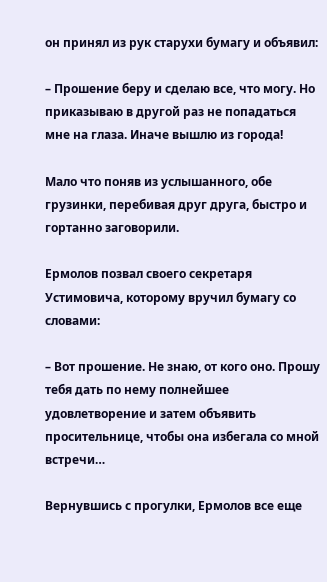он принял из рук старухи бумагу и объявил:

– Прошение беру и сделаю все, что могу. Но приказываю в другой раз не попадаться мне на глаза. Иначе вышлю из города!

Мало что поняв из услышанного, обе грузинки, перебивая друг друга, быстро и гортанно заговорили.

Ермолов позвал своего секретаря Устимовича, которому вручил бумагу со словами:

– Вот прошение. Не знаю, от кого оно. Прошу тебя дать по нему полнейшее удовлетворение и затем объявить просительнице, чтобы она избегала со мной встречи…

Вернувшись с прогулки, Ермолов все еще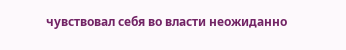чувствовал себя во власти неожиданно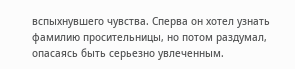вспыхнувшего чувства. Сперва он хотел узнать фамилию просительницы, но потом раздумал, опасаясь быть серьезно увлеченным.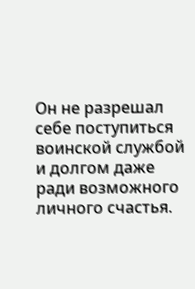Он не разрешал себе поступиться воинской службой и долгом даже ради возможного личного счастья.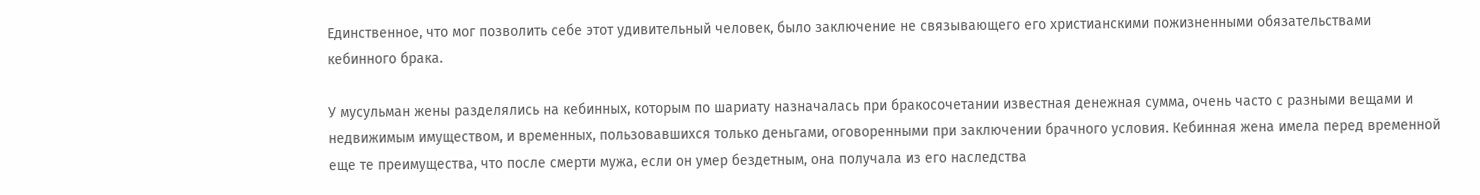Единственное, что мог позволить себе этот удивительный человек, было заключение не связывающего его христианскими пожизненными обязательствами кебинного брака.

У мусульман жены разделялись на кебинных, которым по шариату назначалась при бракосочетании известная денежная сумма, очень часто с разными вещами и недвижимым имуществом, и временных, пользовавшихся только деньгами, оговоренными при заключении брачного условия. Кебинная жена имела перед временной еще те преимущества, что после смерти мужа, если он умер бездетным, она получала из его наследства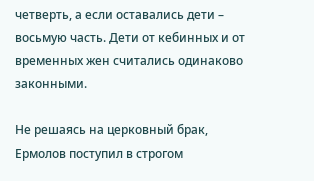четверть, а если оставались дети – восьмую часть. Дети от кебинных и от временных жен считались одинаково законными.

Не решаясь на церковный брак, Ермолов поступил в строгом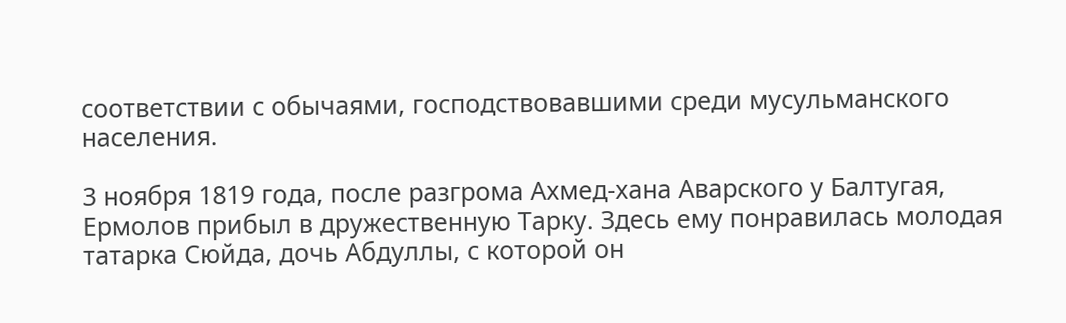соответствии с обычаями, господствовавшими среди мусульманского населения.

3 ноября 1819 года, после разгрома Ахмед-хана Аварского у Балтугая, Ермолов прибыл в дружественную Тарку. Здесь ему понравилась молодая татарка Сюйда, дочь Абдуллы, с которой он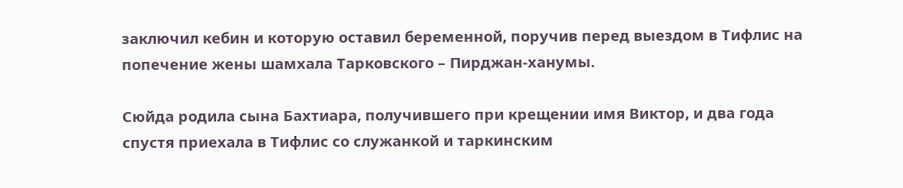заключил кебин и которую оставил беременной, поручив перед выездом в Тифлис на попечение жены шамхала Тарковского – Пирджан-ханумы.

Сюйда родила сына Бахтиара, получившего при крещении имя Виктор, и два года спустя приехала в Тифлис со служанкой и таркинским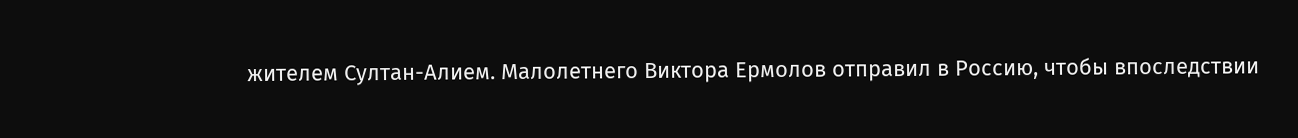жителем Султан-Алием. Малолетнего Виктора Ермолов отправил в Россию, чтобы впоследствии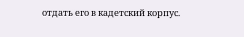отдать его в кадетский корпус.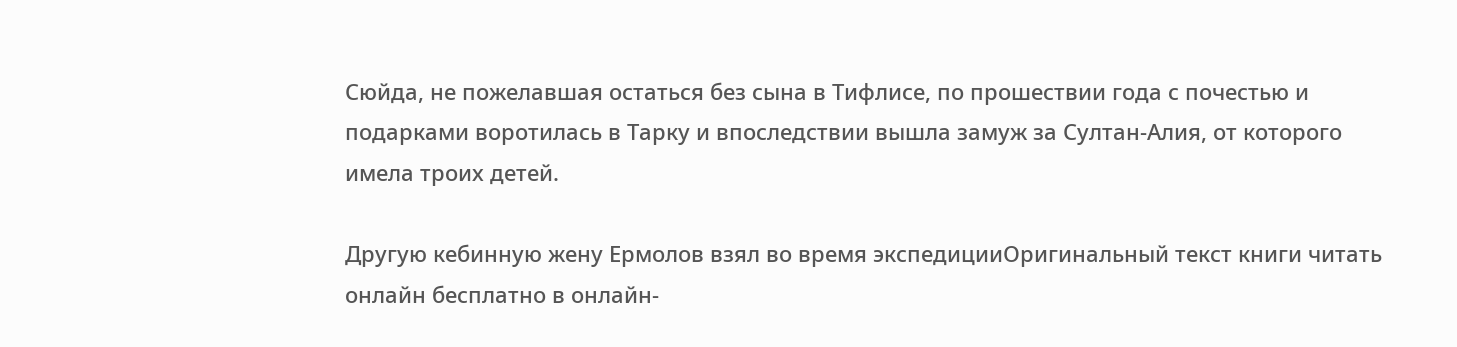Сюйда, не пожелавшая остаться без сына в Тифлисе, по прошествии года с почестью и подарками воротилась в Тарку и впоследствии вышла замуж за Султан-Алия, от которого имела троих детей.

Другую кебинную жену Ермолов взял во время экспедицииОригинальный текст книги читать онлайн бесплатно в онлайн-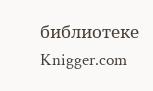библиотеке Knigger.com